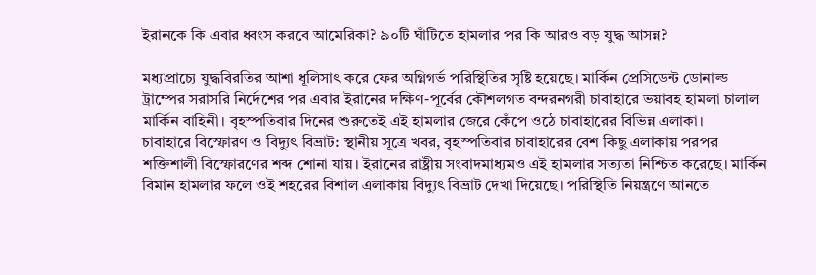ইরানকে কি এবার ধ্বংস করবে আমেরিকা? ৯০টি ঘাঁটিতে হামলার পর কি আরও বড় যুদ্ধ আসন্ন?

মধ্যপ্রাচ্যে যুদ্ধবিরতির আশা ধূলিসাৎ করে ফের অগ্নিগর্ভ পরিস্থিতির সৃষ্টি হয়েছে। মার্কিন প্রেসিডেন্ট ডোনাল্ড ট্রাম্পের সরাসরি নির্দেশের পর এবার ইরানের দক্ষিণ-পূর্বের কৌশলগত বন্দরনগরী চাবাহারে ভয়াবহ হামলা চালাল মার্কিন বাহিনী। বৃহস্পতিবার দিনের শুরুতেই এই হামলার জেরে কেঁপে ওঠে চাবাহারের বিভিন্ন এলাকা।
চাবাহারে বিস্ফোরণ ও বিদ্যুৎ বিভ্রাট: স্থানীয় সূত্রে খবর, বৃহস্পতিবার চাবাহারের বেশ কিছু এলাকায় পরপর শক্তিশালী বিস্ফোরণের শব্দ শোনা যায়। ইরানের রাষ্ট্রীয় সংবাদমাধ্যমও এই হামলার সত্যতা নিশ্চিত করেছে। মার্কিন বিমান হামলার ফলে ওই শহরের বিশাল এলাকায় বিদ্যুৎ বিভ্রাট দেখা দিয়েছে। পরিস্থিতি নিয়ন্ত্রণে আনতে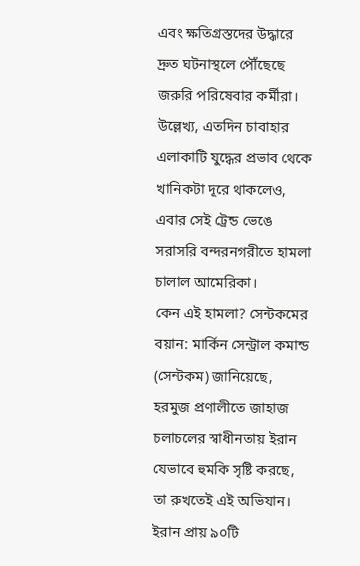এবং ক্ষতিগ্রস্তদের উদ্ধারে দ্রুত ঘটনাস্থলে পৌঁছেছে জরুরি পরিষেবার কর্মীরা। উল্লেখ্য, এতদিন চাবাহার এলাকাটি যুদ্ধের প্রভাব থেকে খানিকটা দূরে থাকলেও, এবার সেই ট্রেন্ড ভেঙে সরাসরি বন্দরনগরীতে হামলা চালাল আমেরিকা।
কেন এই হামলা? সেন্টকমের বয়ান: মার্কিন সেন্ট্রাল কমান্ড (সেন্টকম) জানিয়েছে, হরমুজ প্রণালীতে জাহাজ চলাচলের স্বাধীনতায় ইরান যেভাবে হুমকি সৃষ্টি করছে, তা রুখতেই এই অভিযান। ইরান প্রায় ৯০টি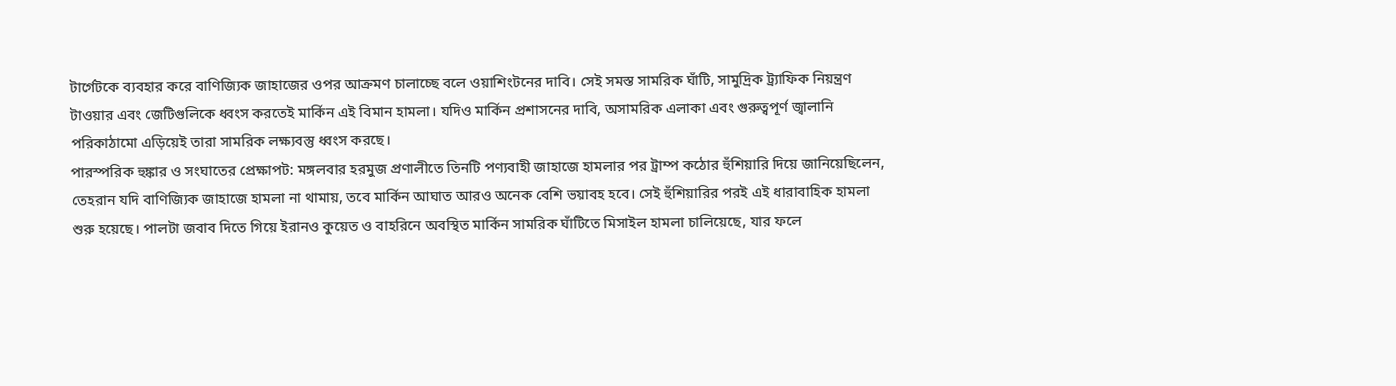টার্গেটকে ব্যবহার করে বাণিজ্যিক জাহাজের ওপর আক্রমণ চালাচ্ছে বলে ওয়াশিংটনের দাবি। সেই সমস্ত সামরিক ঘাঁটি, সামুদ্রিক ট্র্যাফিক নিয়ন্ত্রণ টাওয়ার এবং জেটিগুলিকে ধ্বংস করতেই মার্কিন এই বিমান হামলা। যদিও মার্কিন প্রশাসনের দাবি, অসামরিক এলাকা এবং গুরুত্বপূর্ণ জ্বালানি পরিকাঠামো এড়িয়েই তারা সামরিক লক্ষ্যবস্তু ধ্বংস করছে।
পারস্পরিক হুঙ্কার ও সংঘাতের প্রেক্ষাপট: মঙ্গলবার হরমুজ প্রণালীতে তিনটি পণ্যবাহী জাহাজে হামলার পর ট্রাম্প কঠোর হুঁশিয়ারি দিয়ে জানিয়েছিলেন, তেহরান যদি বাণিজ্যিক জাহাজে হামলা না থামায়, তবে মার্কিন আঘাত আরও অনেক বেশি ভয়াবহ হবে। সেই হুঁশিয়ারির পরই এই ধারাবাহিক হামলা শুরু হয়েছে। পালটা জবাব দিতে গিয়ে ইরানও কুয়েত ও বাহরিনে অবস্থিত মার্কিন সামরিক ঘাঁটিতে মিসাইল হামলা চালিয়েছে, যার ফলে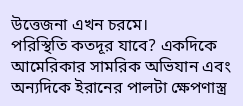উত্তেজনা এখন চরমে।
পরিস্থিতি কতদূর যাবে? একদিকে আমেরিকার সামরিক অভিযান এবং অন্যদিকে ইরানের পালটা ক্ষেপণাস্ত্র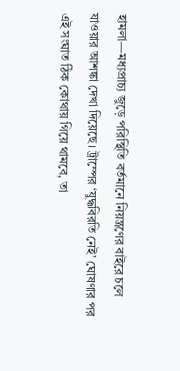হামলা—মধ্যপ্রাচ্য জুড়ে পরিস্থিতি বর্তমানে নিয়ন্ত্রণের বাইরে চলে যাওয়ার আশঙ্কা দেখা দিয়েছে। ট্রাম্পের ‘যুদ্ধবিরতি নেই’ ঘোষণার পর এই সংঘাত ঠিক কোথায় গিয়ে থামবে, তা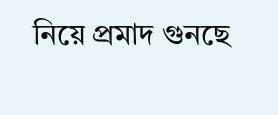নিয়ে প্রমাদ গুনছে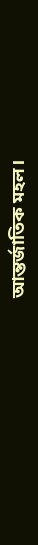আন্তর্জাতিক মহল।